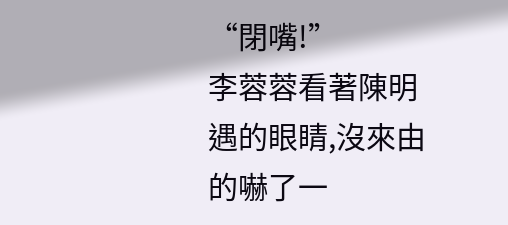“閉嘴!”
李蓉蓉看著陳明遇的眼睛,沒來由的嚇了一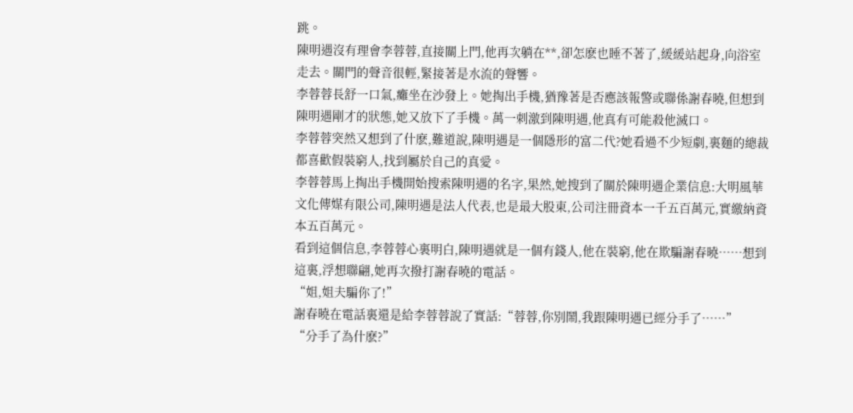跳。
陳明遇沒有理會李蓉蓉,直接關上門,他再次躺在**,卻怎麽也睡不著了,緩緩站起身,向浴室走去。關門的聲音很輕,緊接著是水流的聲響。
李蓉蓉長舒一口氣,癱坐在沙發上。她掏出手機,猶豫著是否應該報警或聯係謝春曉,但想到陳明遇剛才的狀態,她又放下了手機。萬一刺激到陳明遇,他真有可能殺他滅口。
李蓉蓉突然又想到了什麽,難道說,陳明遇是一個隱形的富二代?她看過不少短劇,裏麵的總裁都喜歡假裝窮人,找到屬於自己的真愛。
李蓉蓉馬上掏出手機開始搜索陳明遇的名字,果然,她搜到了關於陳明遇企業信息:大明風華文化傳媒有限公司,陳明遇是法人代表,也是最大股東,公司注冊資本一千五百萬元,實繳納資本五百萬元。
看到這個信息,李蓉蓉心裏明白,陳明遇就是一個有錢人,他在裝窮,他在欺騙謝春曉……想到這裏,浮想聯翩,她再次撥打謝春曉的電話。
“姐,姐夫騙你了!”
謝春曉在電話裏還是給李蓉蓉說了實話:“蓉蓉,你別鬧,我跟陳明遇已經分手了……”
“分手了為什麽?”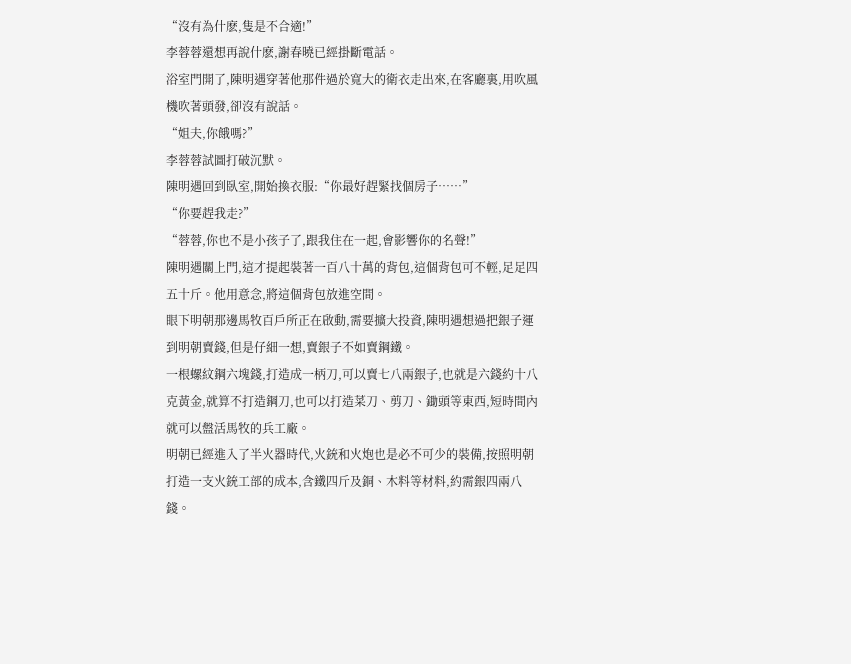“沒有為什麽,隻是不合適!”
李蓉蓉還想再說什麽,謝春曉已經掛斷電話。
浴室門開了,陳明遇穿著他那件過於寬大的衛衣走出來,在客廳裏,用吹風機吹著頭發,卻沒有說話。
“姐夫,你餓嗎?”
李蓉蓉試圖打破沉默。
陳明遇回到臥室,開始換衣服:“你最好趕緊找個房子……”
“你要趕我走?”
“蓉蓉,你也不是小孩子了,跟我住在一起,會影響你的名聲!”
陳明遇關上門,這才提起裝著一百八十萬的背包,這個背包可不輕,足足四五十斤。他用意念,將這個背包放進空間。
眼下明朝那邊馬牧百戶所正在啟動,需要擴大投資,陳明遇想過把銀子運到明朝賣錢,但是仔細一想,賣銀子不如賣鋼鐵。
一根螺紋鋼六塊錢,打造成一柄刀,可以賣七八兩銀子,也就是六錢約十八克黃金,就算不打造鋼刀,也可以打造菜刀、剪刀、鋤頭等東西,短時間內就可以盤活馬牧的兵工廠。
明朝已經進入了半火器時代,火銃和火炮也是必不可少的裝備,按照明朝打造一支火銃工部的成本,含鐵四斤及銅、木料等材料,約需銀四兩八錢。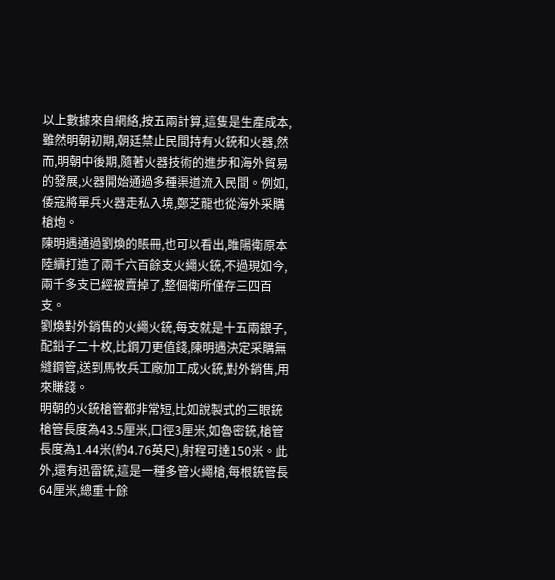以上數據來自網絡,按五兩計算,這隻是生產成本,雖然明朝初期,朝廷禁止民間持有火銃和火器,然而,明朝中後期,隨著火器技術的進步和海外貿易的發展,火器開始通過多種渠道流入民間。例如,倭寇將單兵火器走私入境,鄭芝龍也從海外采購槍炮。
陳明遇通過劉煥的賬冊,也可以看出,睢陽衛原本陸續打造了兩千六百餘支火繩火銃,不過現如今,兩千多支已經被賣掉了,整個衛所僅存三四百支。
劉煥對外銷售的火繩火銃,每支就是十五兩銀子,配鉛子二十枚,比鋼刀更值錢,陳明遇決定采購無縫鋼管,送到馬牧兵工廠加工成火銃,對外銷售,用來賺錢。
明朝的火銃槍管都非常短,比如說製式的三眼銃槍管長度為43.5厘米,口徑3厘米,如魯密銃,槍管長度為1.44米(約4.76英尺),射程可達150米。此外,還有迅雷銃,這是一種多管火繩槍,每根銃管長64厘米,總重十餘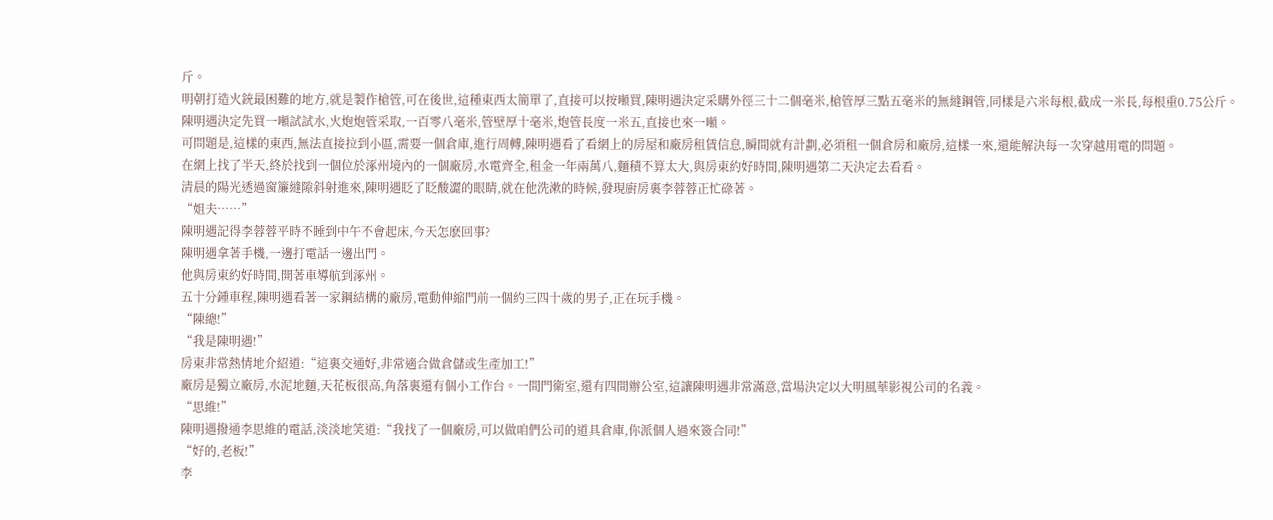斤。
明朝打造火銃最困難的地方,就是製作槍管,可在後世,這種東西太簡單了,直接可以按噸買,陳明遇決定采購外徑三十二個毫米,槍管厚三點五毫米的無縫鋼管,同樣是六米每根,截成一米長,每根重0.75公斤。
陳明遇決定先買一噸試試水,火炮炮管采取,一百零八毫米,管壁厚十毫米,炮管長度一米五,直接也來一噸。
可問題是,這樣的東西,無法直接拉到小區,需要一個倉庫,進行周轉,陳明遇看了看網上的房屋和廠房租賃信息,瞬間就有計劃,必須租一個倉房和廠房,這樣一來,還能解決每一次穿越用電的問題。
在網上找了半天,終於找到一個位於涿州境內的一個廠房,水電齊全,租金一年兩萬八,麵積不算太大,與房東約好時間,陳明遇第二天決定去看看。
清晨的陽光透過窗簾縫隙斜射進來,陳明遇眨了眨酸澀的眼睛,就在他洗漱的時候,發現廚房裏李蓉蓉正忙碌著。
“姐夫……”
陳明遇記得李蓉蓉平時不睡到中午不會起床,今天怎麽回事?
陳明遇拿著手機,一邊打電話一邊出門。
他與房東約好時間,開著車導航到涿州。
五十分鍾車程,陳明遇看著一家鋼結構的廠房,電動伸縮門前一個約三四十歲的男子,正在玩手機。
“陳總!”
“我是陳明遇!”
房東非常熱情地介紹道:“這裏交通好,非常適合做倉儲或生產加工!”
廠房是獨立廠房,水泥地麵,天花板很高,角落裏還有個小工作台。一間門衛室,還有四間辦公室,這讓陳明遇非常滿意,當場決定以大明風華影視公司的名義。
“思維!”
陳明遇撥通李思維的電話,淡淡地笑道:“我找了一個廠房,可以做咱們公司的道具倉庫,你派個人過來簽合同!”
“好的,老板!”
李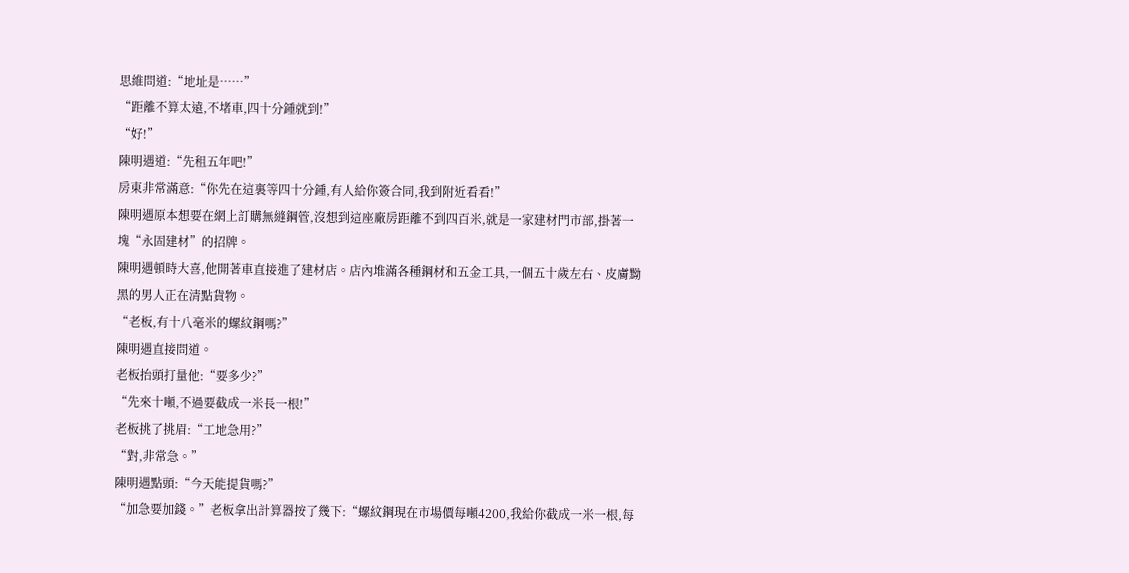思維問道:“地址是……”
“距離不算太遠,不堵車,四十分鍾就到!”
“好!”
陳明遇道:“先租五年吧!”
房東非常滿意:“你先在這裏等四十分鍾,有人給你簽合同,我到附近看看!”
陳明遇原本想要在網上訂購無縫鋼管,沒想到這座廠房距離不到四百米,就是一家建材門市部,掛著一塊“永固建材”的招牌。
陳明遇頓時大喜,他開著車直接進了建材店。店內堆滿各種鋼材和五金工具,一個五十歲左右、皮膚黝黑的男人正在清點貨物。
“老板,有十八毫米的螺紋鋼嗎?”
陳明遇直接問道。
老板抬頭打量他:“要多少?”
“先來十噸,不過要截成一米長一根!”
老板挑了挑眉:“工地急用?”
“對,非常急。”
陳明遇點頭:“今天能提貨嗎?”
“加急要加錢。”老板拿出計算器按了幾下:“螺紋鋼現在市場價每噸4200,我給你截成一米一根,每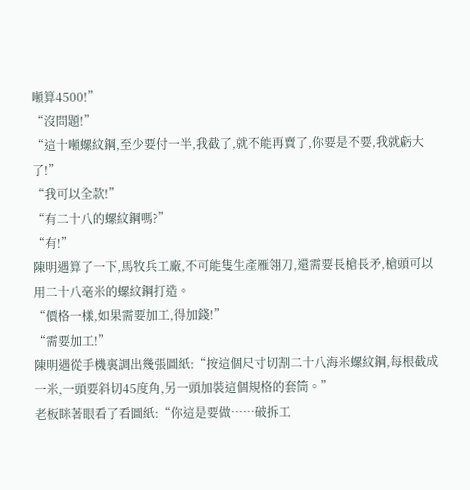噸算4500!”
“沒問題!”
“這十噸螺紋鋼,至少要付一半,我截了,就不能再賣了,你要是不要,我就虧大了!”
“我可以全款!”
“有二十八的螺紋鋼嗎?”
“有!”
陳明遇算了一下,馬牧兵工廠,不可能隻生產雁翎刀,還需要長槍長矛,槍頭可以用二十八毫米的螺紋鋼打造。
“價格一樣,如果需要加工,得加錢!”
“需要加工!”
陳明遇從手機裏調出幾張圖紙:“按這個尺寸切割二十八海米螺紋鋼,每根截成一米,一頭要斜切45度角,另一頭加裝這個規格的套筒。”
老板眯著眼看了看圖紙:“你這是要做……破拆工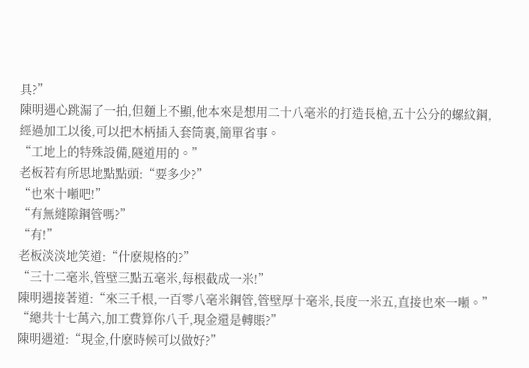具?”
陳明遇心跳漏了一拍,但麵上不顯,他本來是想用二十八毫米的打造長槍,五十公分的螺紋鋼,經過加工以後,可以把木柄插入套筒裏,簡單省事。
“工地上的特殊設備,隧道用的。”
老板若有所思地點點頭:“要多少?”
“也來十噸吧!”
“有無縫隙鋼管嗎?”
“有!”
老板淡淡地笑道:“什麽規格的?”
“三十二毫米,管壁三點五毫米,每根截成一米!”
陳明遇接著道:“來三千根,一百零八毫米鋼管,管壁厚十毫米,長度一米五,直接也來一噸。”
“總共十七萬六,加工費算你八千,現金還是轉賬?”
陳明遇道:“現金,什麽時候可以做好?”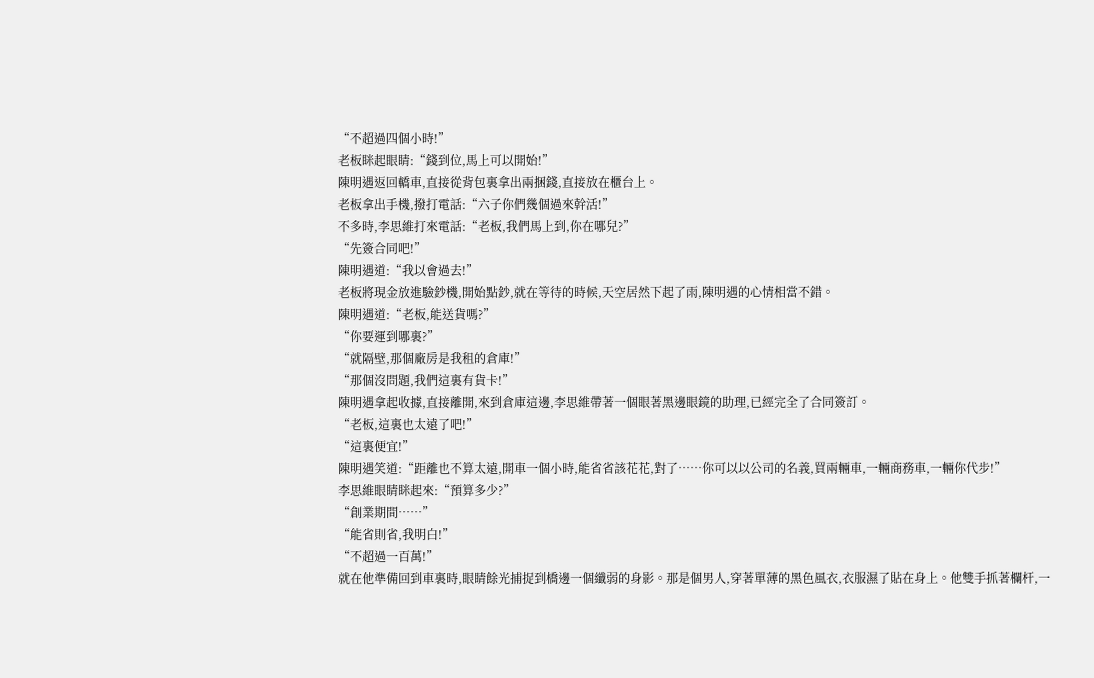“不超過四個小時!”
老板眯起眼睛:“錢到位,馬上可以開始!”
陳明遇返回轎車,直接從背包裏拿出兩捆錢,直接放在櫃台上。
老板拿出手機,撥打電話:“六子你們幾個過來幹活!”
不多時,李思維打來電話:“老板,我們馬上到,你在哪兒?”
“先簽合同吧!”
陳明遇道:“我以會過去!”
老板將現金放進驗鈔機,開始點鈔,就在等待的時候,天空居然下起了雨,陳明遇的心情相當不錯。
陳明遇道:“老板,能送貨嗎?”
“你要運到哪裏?”
“就隔壁,那個廠房是我租的倉庫!”
“那個沒問題,我們這裏有貨卡!”
陳明遇拿起收據,直接離開,來到倉庫這邊,李思維帶著一個眼著黑邊眼鏡的助理,已經完全了合同簽訂。
“老板,這裏也太遠了吧!”
“這裏便宜!”
陳明遇笑道:“距離也不算太遠,開車一個小時,能省省該花花,對了……你可以以公司的名義,買兩輛車,一輛商務車,一輛你代步!”
李思維眼睛眯起來:“預算多少?”
“創業期間……”
“能省則省,我明白!”
“不超過一百萬!”
就在他準備回到車裏時,眼睛餘光捕捉到橋邊一個纖弱的身影。那是個男人,穿著單薄的黑色風衣,衣服濕了貼在身上。他雙手抓著欄杆,一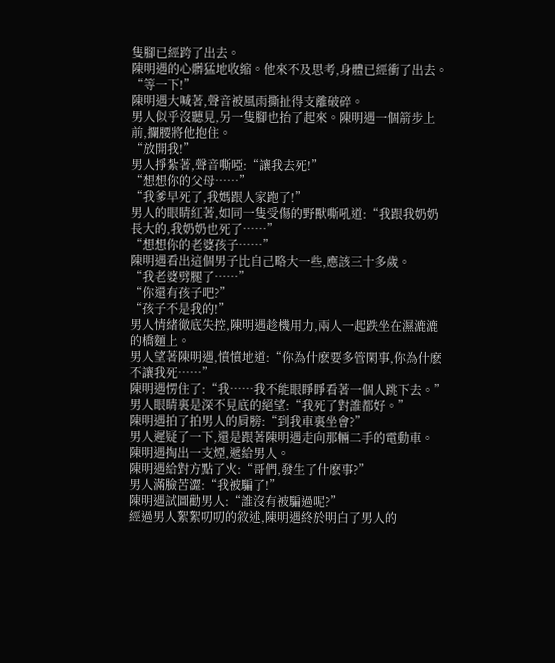隻腳已經跨了出去。
陳明遇的心髒猛地收縮。他來不及思考,身體已經衝了出去。
“等一下!”
陳明遇大喊著,聲音被風雨撕扯得支離破碎。
男人似乎沒聽見,另一隻腳也抬了起來。陳明遇一個箭步上前,攔腰將他抱住。
“放開我!”
男人掙紮著,聲音嘶啞:“讓我去死!”
“想想你的父母……”
“我爹早死了,我媽跟人家跑了!”
男人的眼睛紅著,如同一隻受傷的野獸嘶吼道:“我跟我奶奶長大的,我奶奶也死了……”
“想想你的老婆孩子……”
陳明遇看出這個男子比自己略大一些,應該三十多歲。
“我老婆劈腿了……”
“你還有孩子吧?”
“孩子不是我的!”
男人情緒徹底失控,陳明遇趁機用力,兩人一起跌坐在濕漉漉的橋麵上。
男人望著陳明遇,憤憤地道:“你為什麽要多管閑事,你為什麽不讓我死……”
陳明遇愣住了:“我……我不能眼睜睜看著一個人跳下去。”
男人眼睛裏是深不見底的絕望:“我死了對誰都好。”
陳明遇拍了拍男人的肩膀:“到我車裏坐會?”
男人遲疑了一下,還是跟著陳明遇走向那輛二手的電動車。
陳明遇掏出一支煙,遞給男人。
陳明遇給對方點了火:“哥們,發生了什麽事?”
男人滿臉苦澀:“我被騙了!”
陳明遇試圖勸男人:“誰沒有被騙過呢?”
經過男人絮絮叨叨的敘述,陳明遇終於明白了男人的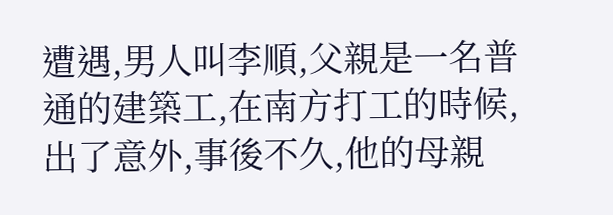遭遇,男人叫李順,父親是一名普通的建築工,在南方打工的時候,出了意外,事後不久,他的母親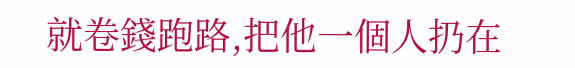就卷錢跑路,把他一個人扔在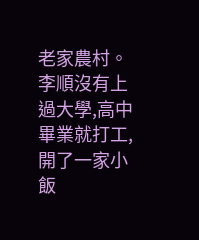老家農村。
李順沒有上過大學,高中畢業就打工,開了一家小飯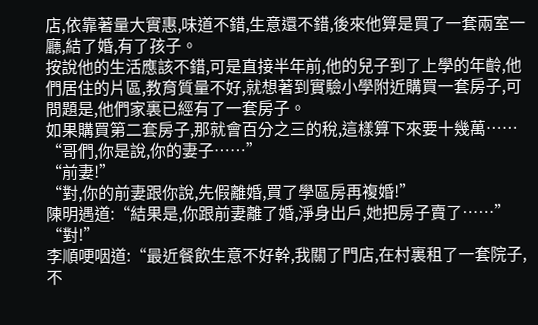店,依靠著量大實惠,味道不錯,生意還不錯,後來他算是買了一套兩室一廳,結了婚,有了孩子。
按說他的生活應該不錯,可是直接半年前,他的兒子到了上學的年齡,他們居住的片區,教育質量不好,就想著到實驗小學附近購買一套房子,可問題是,他們家裏已經有了一套房子。
如果購買第二套房子,那就會百分之三的稅,這樣算下來要十幾萬……
“哥們,你是說,你的妻子……”
“前妻!”
“對,你的前妻跟你說,先假離婚,買了學區房再複婚!”
陳明遇道:“結果是,你跟前妻離了婚,淨身出戶,她把房子賣了……”
“對!”
李順哽咽道:“最近餐飲生意不好幹,我關了門店,在村裏租了一套院子,不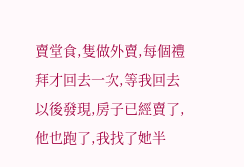賣堂食,隻做外賣,每個禮拜才回去一次,等我回去以後發現,房子已經賣了,他也跑了,我找了她半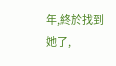年,終於找到她了,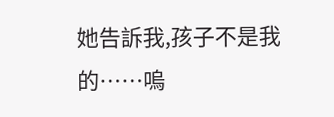她告訴我,孩子不是我的……嗚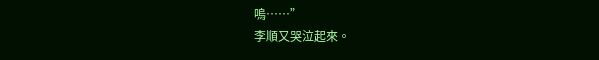嗚……”
李順又哭泣起來。